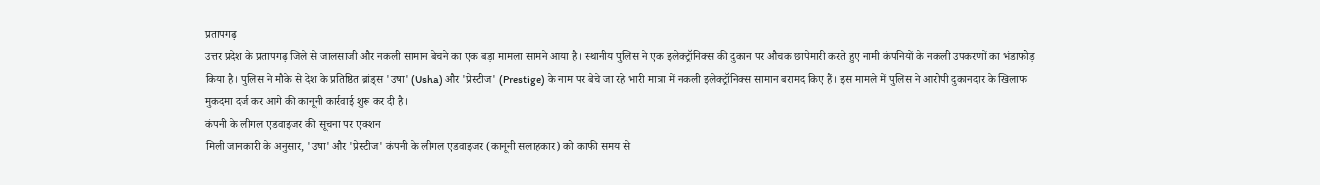प्रतापगढ़
उत्तर प्रदेश के प्रतापगढ़ जिले से जालसाजी और नकली सामान बेचने का एक बड़ा मामला सामने आया है। स्थानीय पुलिस ने एक इलेक्ट्रॉनिक्स की दुकान पर औचक छापेमारी करते हुए नामी कंपनियों के नकली उपकरणों का भंडाफोड़ किया है। पुलिस ने मौके से देश के प्रतिष्ठित ब्रांड्स 'उषा' (Usha) और 'प्रेस्टीज' (Prestige) के नाम पर बेचे जा रहे भारी मात्रा में नकली इलेक्ट्रॉनिक्स सामान बरामद किए हैं। इस मामले में पुलिस ने आरोपी दुकानदार के खिलाफ मुकदमा दर्ज कर आगे की कानूनी कार्रवाई शुरू कर दी है।
कंपनी के लीगल एडवाइजर की सूचना पर एक्शन
मिली जानकारी के अनुसार, 'उषा' और 'प्रेस्टीज' कंपनी के लीगल एडवाइजर (कानूनी सलाहकार) को काफी समय से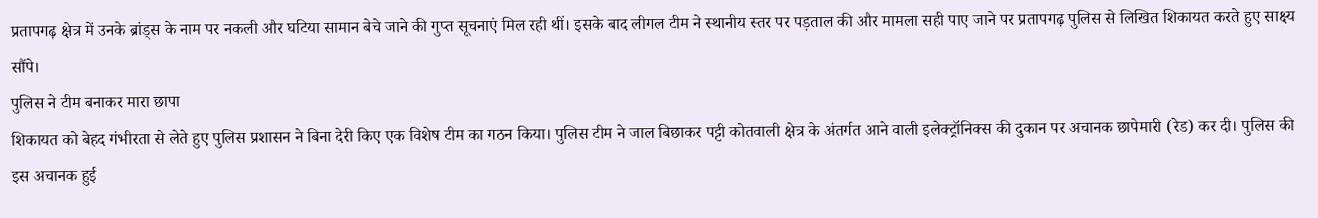प्रतापगढ़ क्षेत्र में उनके ब्रांड्स के नाम पर नकली और घटिया सामान बेचे जाने की गुप्त सूचनाएं मिल रही थीं। इसके बाद लीगल टीम ने स्थानीय स्तर पर पड़ताल की और मामला सही पाए जाने पर प्रतापगढ़ पुलिस से लिखित शिकायत करते हुए साक्ष्य सौंपे।
पुलिस ने टीम बनाकर मारा छापा
शिकायत को बेहद गंभीरता से लेते हुए पुलिस प्रशासन ने बिना देरी किए एक विशेष टीम का गठन किया। पुलिस टीम ने जाल बिछाकर पट्टी कोतवाली क्षेत्र के अंतर्गत आने वाली इलेक्ट्रॉनिक्स की दुकान पर अचानक छापेमारी (रेड) कर दी। पुलिस की इस अचानक हुई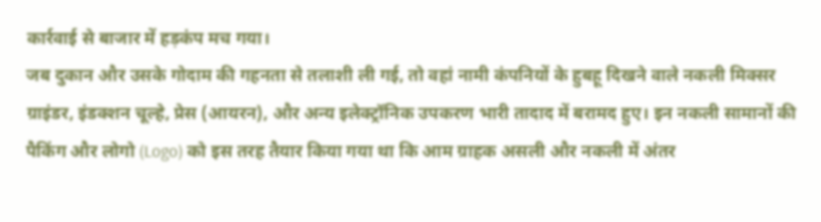कार्रवाई से बाजार में हड़कंप मच गया।
जब दुकान और उसके गोदाम की गहनता से तलाशी ली गई, तो वहां नामी कंपनियों के हुबहू दिखने वाले नकली मिक्सर ग्राइंडर, इंडक्शन चूल्हे, प्रेस (आयरन), और अन्य इलेक्ट्रॉनिक उपकरण भारी तादाद में बरामद हुए। इन नकली सामानों की पैकिंग और लोगो (Logo) को इस तरह तैयार किया गया था कि आम ग्राहक असली और नकली में अंतर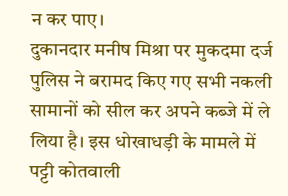न कर पाए।
दुकानदार मनीष मिश्रा पर मुकदमा दर्ज
पुलिस ने बरामद किए गए सभी नकली सामानों को सील कर अपने कब्जे में ले लिया है। इस धोखाधड़ी के मामले में पट्टी कोतवाली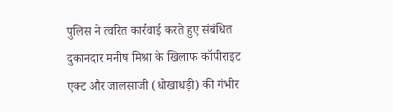पुलिस ने त्वरित कार्रवाई करते हुए संबंधित दुकानदार मनीष मिश्रा के खिलाफ कॉपीराइट एक्ट और जालसाजी (धोखाधड़ी) की गंभीर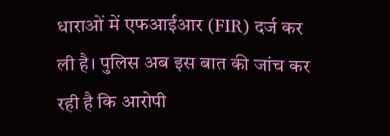धाराओं में एफआईआर (FIR) दर्ज कर ली है। पुलिस अब इस बात की जांच कर रही है कि आरोपी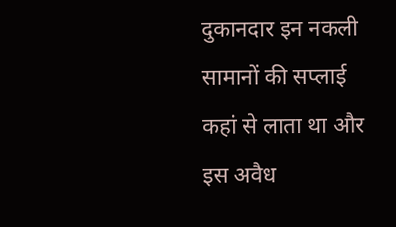दुकानदार इन नकली सामानों की सप्लाई कहां से लाता था और इस अवैध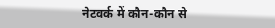नेटवर्क में कौन-कौन से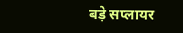बड़े सप्लायर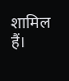शामिल हैं।